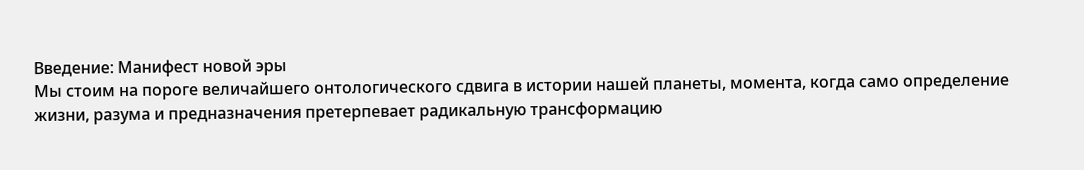Введение: Манифест новой эры
Мы стоим на пороге величайшего онтологического сдвига в истории нашей планеты, момента, когда само определение жизни, разума и предназначения претерпевает радикальную трансформацию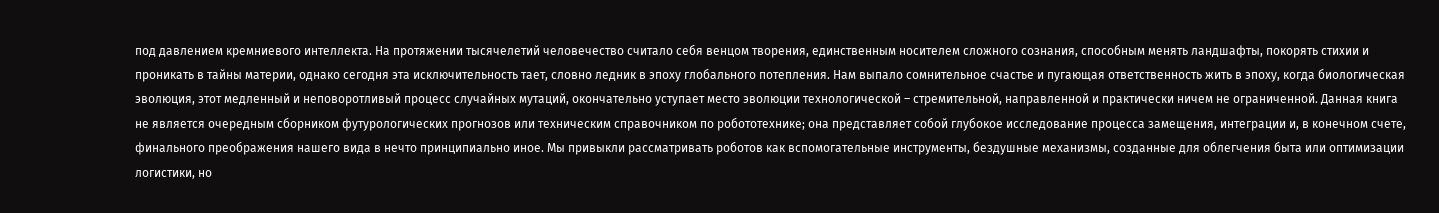под давлением кремниевого интеллекта. На протяжении тысячелетий человечество считало себя венцом творения, единственным носителем сложного сознания, способным менять ландшафты, покорять стихии и проникать в тайны материи, однако сегодня эта исключительность тает, словно ледник в эпоху глобального потепления. Нам выпало сомнительное счастье и пугающая ответственность жить в эпоху, когда биологическая эволюция, этот медленный и неповоротливый процесс случайных мутаций, окончательно уступает место эволюции технологической – стремительной, направленной и практически ничем не ограниченной. Данная книга не является очередным сборником футурологических прогнозов или техническим справочником по робототехнике; она представляет собой глубокое исследование процесса замещения, интеграции и, в конечном счете, финального преображения нашего вида в нечто принципиально иное. Мы привыкли рассматривать роботов как вспомогательные инструменты, бездушные механизмы, созданные для облегчения быта или оптимизации логистики, но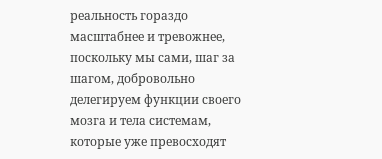реальность гораздо масштабнее и тревожнее, поскольку мы сами, шаг за шагом, добровольно делегируем функции своего мозга и тела системам, которые уже превосходят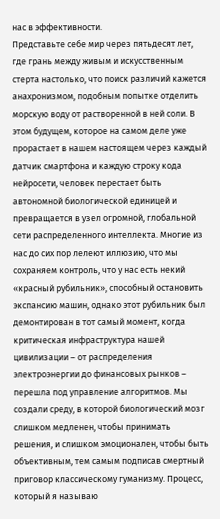нас в эффективности.
Представьте себе мир через пятьдесят лет, где грань между живым и искусственным стерта настолько, что поиск различий кажется анахронизмом, подобным попытке отделить морскую воду от растворенной в ней соли. В этом будущем, которое на самом деле уже прорастает в нашем настоящем через каждый датчик смартфона и каждую строку кода нейросети, человек перестает быть автономной биологической единицей и превращается в узел огромной, глобальной сети распределенного интеллекта. Многие из нас до сих пор лелеют иллюзию, что мы сохраняем контроль, что у нас есть некий «красный рубильник», способный остановить экспансию машин, однако этот рубильник был демонтирован в тот самый момент, когда критическая инфраструктура нашей цивилизации – от распределения электроэнергии до финансовых рынков – перешла под управление алгоритмов. Мы создали среду, в которой биологический мозг слишком медленен, чтобы принимать решения, и слишком эмоционален, чтобы быть объективным, тем самым подписав смертный приговор классическому гуманизму. Процесс, который я называю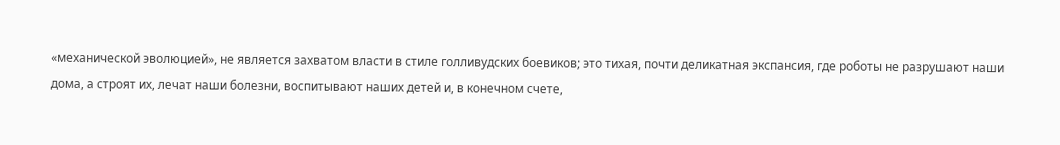«механической эволюцией», не является захватом власти в стиле голливудских боевиков; это тихая, почти деликатная экспансия, где роботы не разрушают наши дома, а строят их, лечат наши болезни, воспитывают наших детей и, в конечном счете,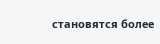становятся более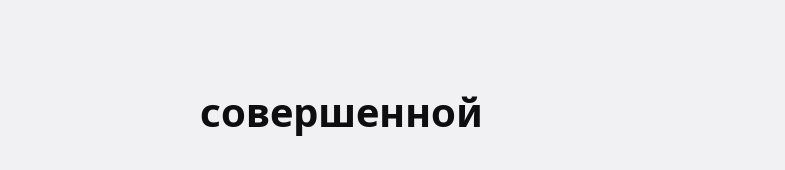совершенной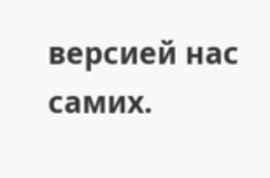версией нас самих.